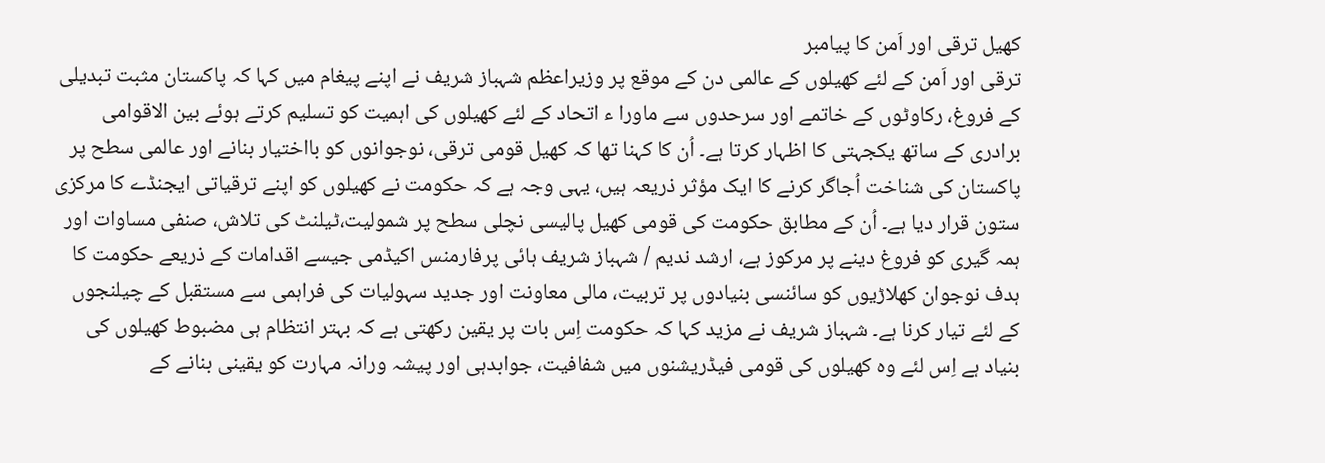کھیل ترقی اور اَمن کا پیامبر
ترقی اور اَمن کے لئے کھیلوں کے عالمی دن کے موقع پر وزیراعظم شہباز شریف نے اپنے پیغام میں کہا کہ پاکستان مثبت تبدیلی کے فروغ، رکاوٹوں کے خاتمے اور سرحدوں سے ماورا ء اتحاد کے لئے کھیلوں کی اہمیت کو تسلیم کرتے ہوئے بین الاقوامی برادری کے ساتھ یکجہتی کا اظہار کرتا ہے۔ اُن کا کہنا تھا کہ کھیل قومی ترقی، نوجوانوں کو بااختیار بنانے اور عالمی سطح پر پاکستان کی شناخت اُجاگر کرنے کا ایک مؤثر ذریعہ ہیں، یہی وجہ ہے کہ حکومت نے کھیلوں کو اپنے ترقیاتی ایجنڈے کا مرکزی ستون قرار دیا ہے۔ اُن کے مطابق حکومت کی قومی کھیل پالیسی نچلی سطح پر شمولیت،ٹیلنٹ کی تلاش، صنفی مساوات اور ہمہ گیری کو فروغ دینے پر مرکوز ہے، ارشد ندیم / شہباز شریف ہائی پرفارمنس اکیڈمی جیسے اقدامات کے ذریعے حکومت کا ہدف نوجوان کھلاڑیوں کو سائنسی بنیادوں پر تربیت، مالی معاونت اور جدید سہولیات کی فراہمی سے مستقبل کے چیلنجوں کے لئے تیار کرنا ہے۔ شہباز شریف نے مزید کہا کہ حکومت اِس بات پر یقین رکھتی ہے کہ بہتر انتظام ہی مضبوط کھیلوں کی بنیاد ہے اِس لئے وہ کھیلوں کی قومی فیڈریشنوں میں شفافیت، جوابدہی اور پیشہ ورانہ مہارت کو یقینی بنانے کے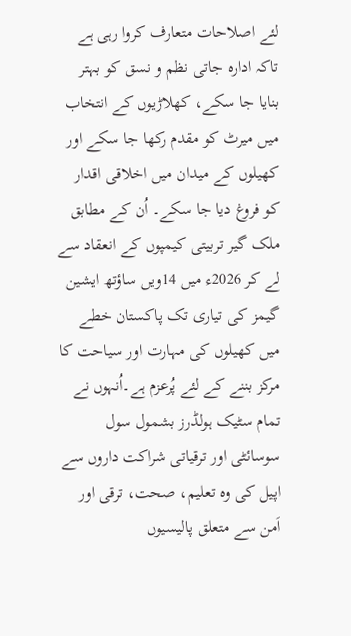لئے اصلاحات متعارف کروا رہی ہے تاکہ ادارہ جاتی نظم و نسق کو بہتر بنایا جا سکے، کھلاڑیوں کے انتخاب میں میرٹ کو مقدم رکھا جا سکے اور کھیلوں کے میدان میں اخلاقی اقدار کو فروغ دیا جا سکے۔ اُن کے مطابق ملک گیر تربیتی کیمپوں کے انعقاد سے لے کر 2026ء میں 14ویں ساؤتھ ایشین گیمز کی تیاری تک پاکستان خطے میں کھیلوں کی مہارت اور سیاحت کا مرکز بننے کے لئے پُرعزم ہے۔اُنہوں نے تمام سٹیک ہولڈرز بشمول سول سوسائٹی اور ترقیاتی شراکت داروں سے اپیل کی وہ تعلیم، صحت، ترقی اور اَمن سے متعلق پالیسیوں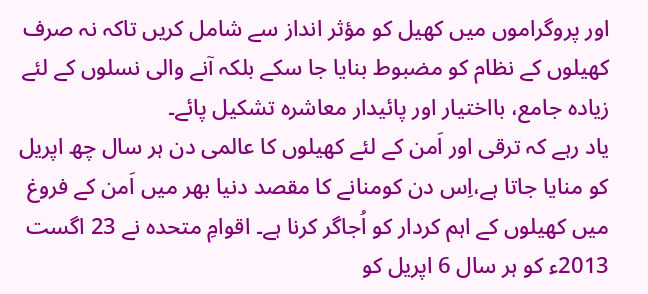اور پروگراموں میں کھیل کو مؤثر انداز سے شامل کریں تاکہ نہ صرف کھیلوں کے نظام کو مضبوط بنایا جا سکے بلکہ آنے والی نسلوں کے لئے زیادہ جامع، بااختیار اور پائیدار معاشرہ تشکیل پائے۔
یاد رہے کہ ترقی اور اَمن کے لئے کھیلوں کا عالمی دن ہر سال چھ اپریل کو منایا جاتا ہے،اِس دن کومنانے کا مقصد دنیا بھر میں اَمن کے فروغ میں کھیلوں کے اہم کردار کو اُجاگر کرنا ہے۔ اقوامِ متحدہ نے 23 اگست 2013ء کو ہر سال 6 اپریل کو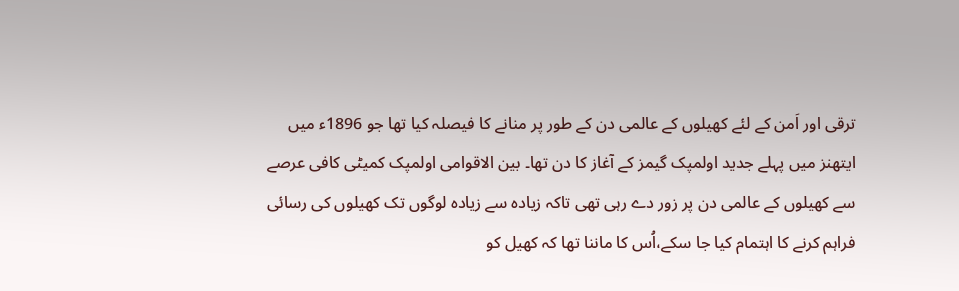ترقی اور اَمن کے لئے کھیلوں کے عالمی دن کے طور پر منانے کا فیصلہ کیا تھا جو 1896ء میں ایتھنز میں پہلے جدید اولمپک گیمز کے آغاز کا دن تھا۔ بین الاقوامی اولمپک کمیٹی کافی عرصے سے کھیلوں کے عالمی دن پر زور دے رہی تھی تاکہ زیادہ سے زیادہ لوگوں تک کھیلوں کی رسائی فراہم کرنے کا اہتمام کیا جا سکے،اُس کا ماننا تھا کہ کھیل کو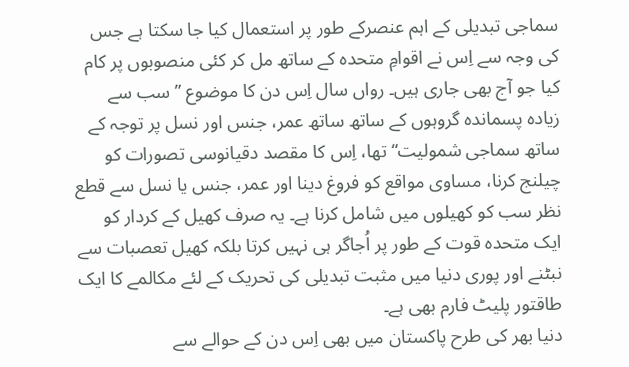سماجی تبدیلی کے اہم عنصرکے طور پر استعمال کیا جا سکتا ہے جس کی وجہ سے اِس نے اقوامِ متحدہ کے ساتھ مل کر کئی منصوبوں پر کام کیا جو آج بھی جاری ہیں۔ رواں سال اِس دن کا موضوع ”سب سے زیادہ پسماندہ گروہوں کے ساتھ ساتھ عمر، جنس اور نسل پر توجہ کے ساتھ سماجی شمولیت“ تھا، اِس کا مقصد دقیانوسی تصورات کو چیلنج کرنا، مساوی مواقع کو فروغ دینا اور عمر، جنس یا نسل سے قطع نظر سب کو کھیلوں میں شامل کرنا ہے۔ یہ صرف کھیل کے کردار کو ایک متحدہ قوت کے طور پر اُجاگر ہی نہیں کرتا بلکہ کھیل تعصبات سے نبٹنے اور پوری دنیا میں مثبت تبدیلی کی تحریک کے لئے مکالمے کا ایک طاقتور پلیٹ فارم بھی ہے۔
دنیا بھر کی طرح پاکستان میں بھی اِس دن کے حوالے سے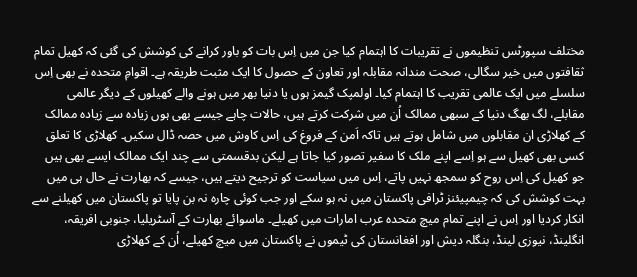مختلف سپورٹس تنظیموں نے تقریبات کا اہتمام کیا جن میں اِس بات کو باور کرانے کی کوشش کی گئی کہ کھیل تمام ثقافتوں میں خیر سگالی، صحت مندانہ مقابلہ اور تعاون کے حصول کا ایک مثبت طریقہ ہے۔ اقوامِ متحدہ نے بھی اِس سلسلے میں ایک عالمی تقریب کا اہتمام کیا۔ اولمپک گیمز ہوں یا دنیا بھر میں ہونے والے کھیلوں کے دیگر عالمی مقابلے، لگ بھگ دنیا کے سبھی ممالک اُن میں شرکت کرتے ہیں، حالات چاہے جیسے بھی ہوں زیادہ سے زیادہ ممالک کے کھلاڑی ان مقابلوں میں شامل ہوتے ہیں تاکہ اَمن کے فروغ کی اِس کاوش میں حصہ ڈال سکیں۔ کھلاڑی کا تعلق کسی بھی کھیل سے ہو اِسے اپنے ملک کا سفیر تصور کیا جاتا ہے لیکن بدقسمتی سے چند ایک ممالک ایسے بھی ہیں جو کھیل کی اِس روح کو سمجھ نہیں پاتے، اِس میں سیاست کو ترجیح دیتے ہیں، جیسے کہ بھارت نے حال ہی میں بہت کوشش کی کہ چیمپیئنز ٹرافی پاکستان میں نہ ہو سکے اور جب کوئی چارہ نہ بن پایا تو پاکستان میں کھیلنے سے انکار کردیا اور اِس نے اپنے تمام میچ متحدہ عرب امارات میں کھیلے۔ ماسوائے بھارت کے آسٹریلیا، جنوبی افریقہ، انگلینڈ، نیوزی لینڈ، بنگلہ دیش اور افغانستان کی ٹیموں نے پاکستان میں میچ کھیلے، اُن کے کھلاڑی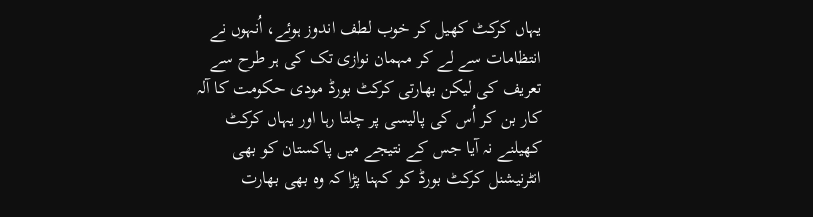یہاں کرکٹ کھیل کر خوب لطف اندوز ہوئے، اُنہوں نے انتظامات سے لے کر مہمان نوازی تک کی ہر طرح سے تعریف کی لیکن بھارتی کرکٹ بورڈ مودی حکومت کا آلہ کار بن کر اُس کی پالیسی پر چلتا رہا اور یہاں کرکٹ کھیلنے نہ آیا جس کے نتیجے میں پاکستان کو بھی انٹرنیشنل کرکٹ بورڈ کو کہنا پڑا کہ وہ بھی بھارت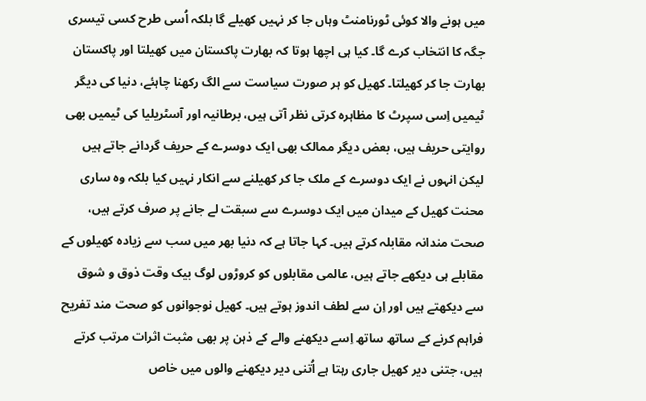میں ہونے والا کوئی ٹورنامنٹ وہاں جا کر نہیں کھیلے گا بلکہ اُسی طرح کسی تیسری جگہ کا انتخاب کرے گا۔ کیا ہی اچھا ہوتا کہ بھارت پاکستان میں کھیلتا اور پاکستان بھارت جا کر کھیلتا۔ کھیل کو ہر صورت سیاست سے الگ رکھنا چاہئے، دنیا کی دیگر ٹیمیں اِسی سپرٹ کا مظاہرہ کرتی نظر آتی ہیں، برطانیہ اور آسٹریلیا کی ٹیمیں بھی روایتی حریف ہیں، بعض دیگر ممالک بھی ایک دوسرے کے حریف گردانے جاتے ہیں لیکن انہوں نے ایک دوسرے کے ملک جا کر کھیلنے سے انکار نہیں کیا بلکہ وہ ساری محنت کھیل کے میدان میں ایک دوسرے سے سبقت لے جانے پر صرف کرتے ہیں، صحت مندانہ مقابلہ کرتے ہیں۔ کہا جاتا ہے کہ دنیا بھر میں سب سے زیادہ کھیلوں کے مقابلے ہی دیکھے جاتے ہیں، عالمی مقابلوں کو کروڑوں لوگ بیک وقت ذوق و شوق سے دیکھتے ہیں اور اِن سے لطف اندوز ہوتے ہیں۔ کھیل نوجوانوں کو صحت مند تفریح فراہم کرنے کے ساتھ ساتھ اِسے دیکھنے والے کے ذہن پر بھی مثبت اثرات مرتب کرتے ہیں، جتنی دیر کھیل جاری رہتا ہے اُتنی دیر دیکھنے والوں میں خاص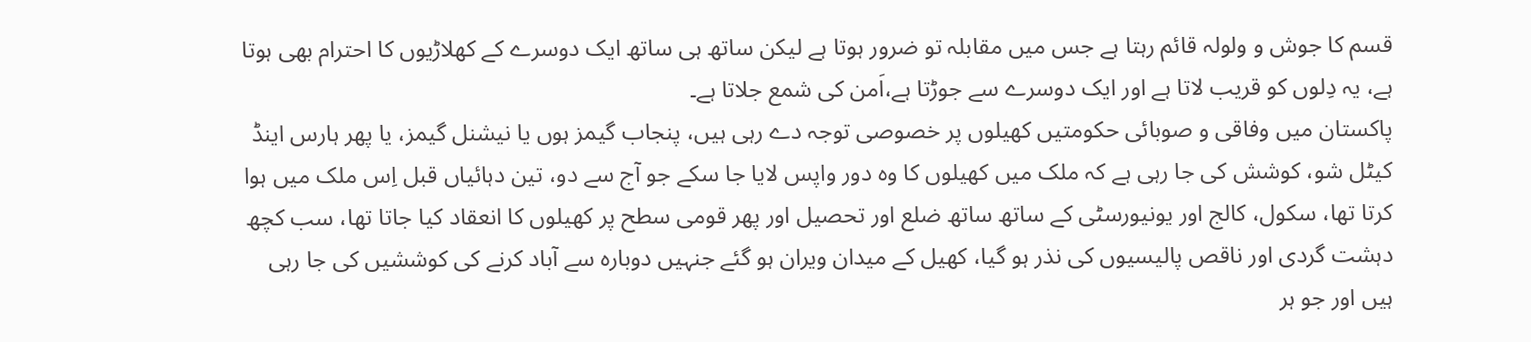قسم کا جوش و ولولہ قائم رہتا ہے جس میں مقابلہ تو ضرور ہوتا ہے لیکن ساتھ ہی ساتھ ایک دوسرے کے کھلاڑیوں کا احترام بھی ہوتا ہے، یہ دِلوں کو قریب لاتا ہے اور ایک دوسرے سے جوڑتا ہے،اَمن کی شمع جلاتا ہے۔
پاکستان میں وفاقی و صوبائی حکومتیں کھیلوں پر خصوصی توجہ دے رہی ہیں، پنجاب گیمز ہوں یا نیشنل گیمز، یا پھر ہارس اینڈ کیٹل شو، کوشش کی جا رہی ہے کہ ملک میں کھیلوں کا وہ دور واپس لایا جا سکے جو آج سے دو، تین دہائیاں قبل اِس ملک میں ہوا کرتا تھا، سکول، کالج اور یونیورسٹی کے ساتھ ساتھ ضلع اور تحصیل اور پھر قومی سطح پر کھیلوں کا انعقاد کیا جاتا تھا، سب کچھ دہشت گردی اور ناقص پالیسیوں کی نذر ہو گیا، کھیل کے میدان ویران ہو گئے جنہیں دوبارہ سے آباد کرنے کی کوششیں کی جا رہی ہیں اور جو ہر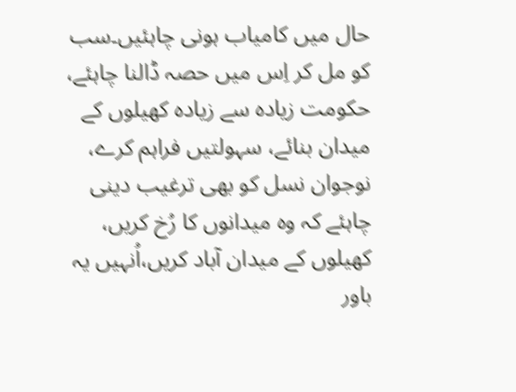حال میں کامیاب ہونی چاہئیں۔سب کو مل کر اِس میں حصہ ڈالنا چاہئے، حکومت زیادہ سے زیادہ کھیلوں کے میدان بنائے، سہولتیں فراہم کرے، نوجوان نسل کو بھی ترغیب دینی چاہئے کہ وہ میدانوں کا رُخ کریں، کھیلوں کے میدان آباد کریں،اُنہیں یہ باور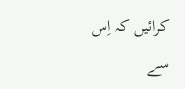کرائیں کہ اِس سے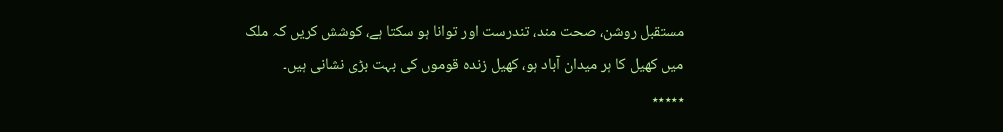مستقبل روشن، صحت مند، تندرست اور توانا ہو سکتا ہے، کوشش کریں کہ ملک میں کھیل کا ہر میدان آباد ہو، کھیل زندہ قوموں کی بہت بڑی نشانی ہیں۔
٭٭٭٭٭